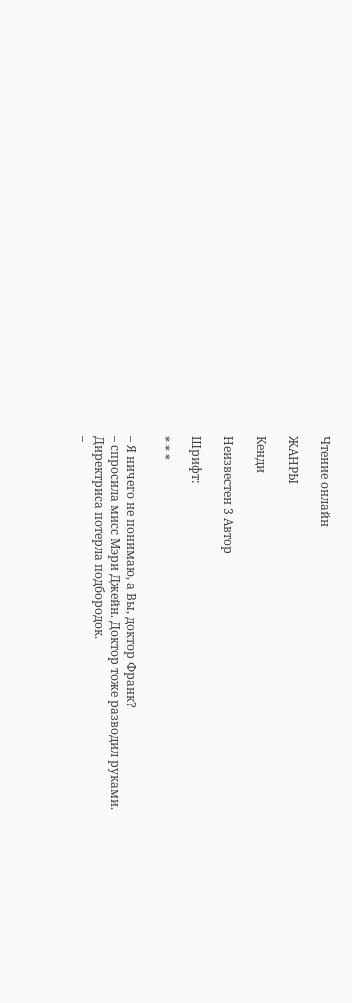Чтение онлайн

ЖАНРЫ

Кенди

Неизвестен 3 Автор

Шрифт:

* * *

– Я ничего не понимаю, а Вы, доктор Франк?
– спросила мисс Мэри Джейн. Доктор тоже разводил руками. Директриса потерла подбородок.
–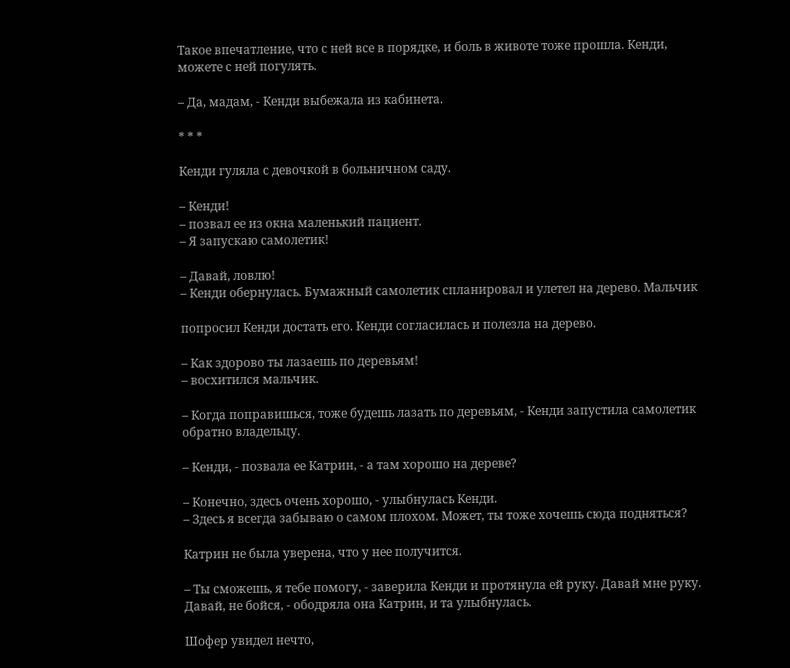Такое впечатление, что с ней все в порядке, и боль в животе тоже прошла. Кенди, можете с ней погулять.

– Да, мадам, - Кенди выбежала из кабинета.

* * *

Кенди гуляла с девочкой в больничном саду.

– Кенди!
– позвал ее из окна маленький пациент.
– Я запускаю самолетик!

– Давай, ловлю!
– Кенди обернулась. Бумажный самолетик спланировал и улетел на дерево. Мальчик

попросил Кенди достать его. Кенди согласилась и полезла на дерево.

– Как здорово ты лазаешь по деревьям!
– восхитился мальчик.

– Когда поправишься, тоже будешь лазать по деревьям, - Кенди запустила самолетик обратно владельцу.

– Кенди, - позвала ее Катрин, - а там хорошо на дереве?

– Конечно, здесь очень хорошо, - улыбнулась Кенди.
– Здесь я всегда забываю о самом плохом. Может, ты тоже хочешь сюда подняться?

Катрин не была уверена, что у нее получится.

– Ты сможешь, я тебе помогу, - заверила Кенди и протянула ей руку. Давай мне руку. Давай, не бойся, - ободряла она Катрин, и та улыбнулась.

Шофер увидел нечто,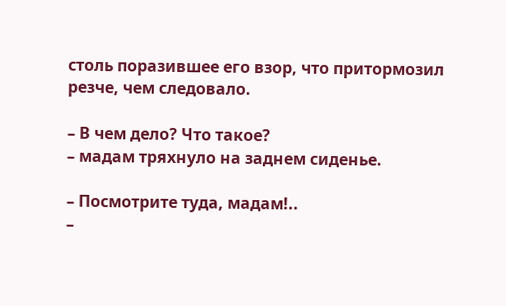столь поразившее его взор, что притормозил резче, чем следовало.

– В чем дело? Что такое?
– мадам тряхнуло на заднем сиденье.

– Посмотрите туда, мадам!..
–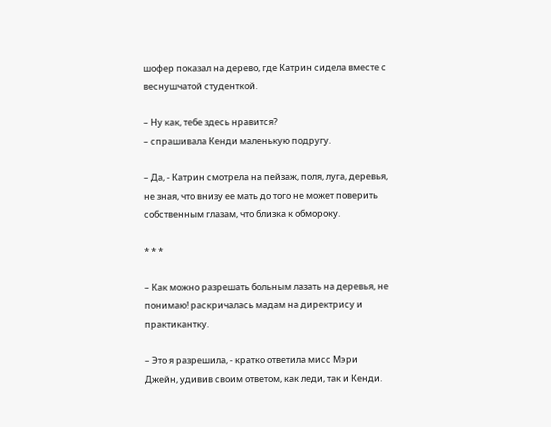шофер показал на дерево, где Катрин сидела вместе с веснушчатой студенткой.

– Ну как, тебе здесь нравится?
– спрашивала Кенди маленькую подругу.

– Да, - Катрин смотрела на пейзаж, поля, луга, деревья, не зная, что внизу ее мать до того не может поверить собственным глазам, что близка к обмороку.

* * *

– Как можно разрешать больным лазать на деревья, не понимаю! раскричалась мадам на директрису и практикантку.

– Это я разрешила, - кратко ответила мисс Мэри Джейн, удивив своим ответом, как леди, так и Кенди.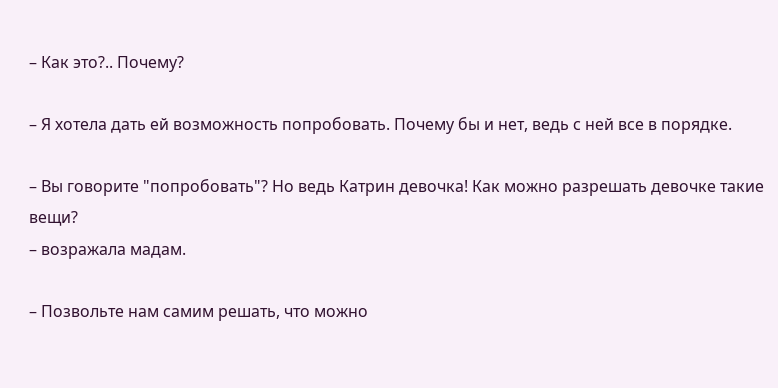– Как это?.. Почему?

– Я хотела дать ей возможность попробовать. Почему бы и нет, ведь с ней все в порядке.

– Вы говорите "попробовать"? Но ведь Катрин девочка! Как можно разрешать девочке такие вещи?
– возражала мадам.

– Позвольте нам самим решать, что можно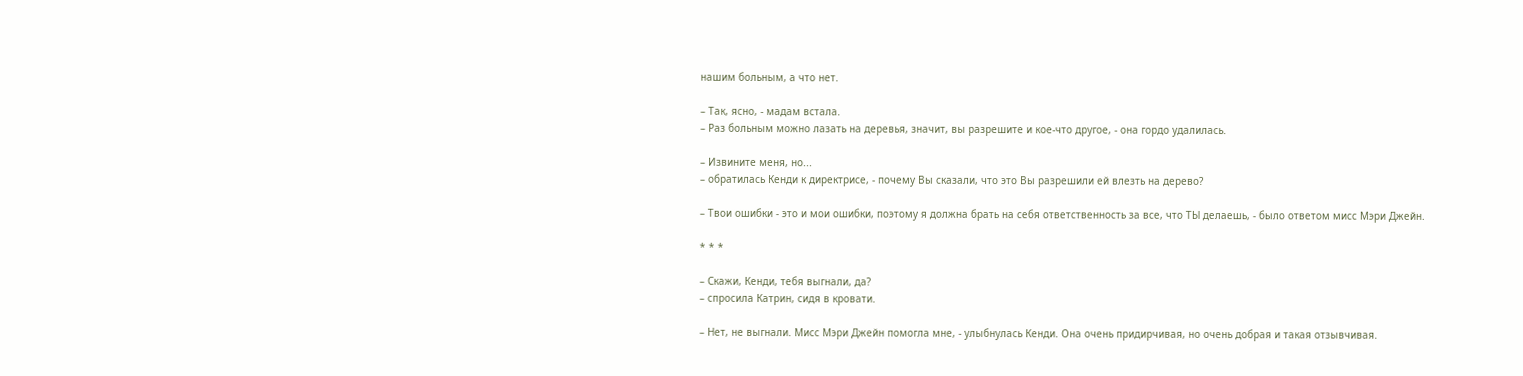нашим больным, а что нет.

– Так, ясно, - мадам встала.
– Раз больным можно лазать на деревья, значит, вы разрешите и кое-что другое, - она гордо удалилась.

– Извините меня, но...
– обратилась Кенди к директрисе, - почему Вы сказали, что это Вы разрешили ей влезть на дерево?

– Твои ошибки - это и мои ошибки, поэтому я должна брать на себя ответственность за все, что ТЫ делаешь, - было ответом мисс Мэри Джейн.

* * *

– Скажи, Кенди, тебя выгнали, да?
– спросила Катрин, сидя в кровати.

– Нет, не выгнали. Мисс Мэри Джейн помогла мне, - улыбнулась Кенди. Она очень придирчивая, но очень добрая и такая отзывчивая.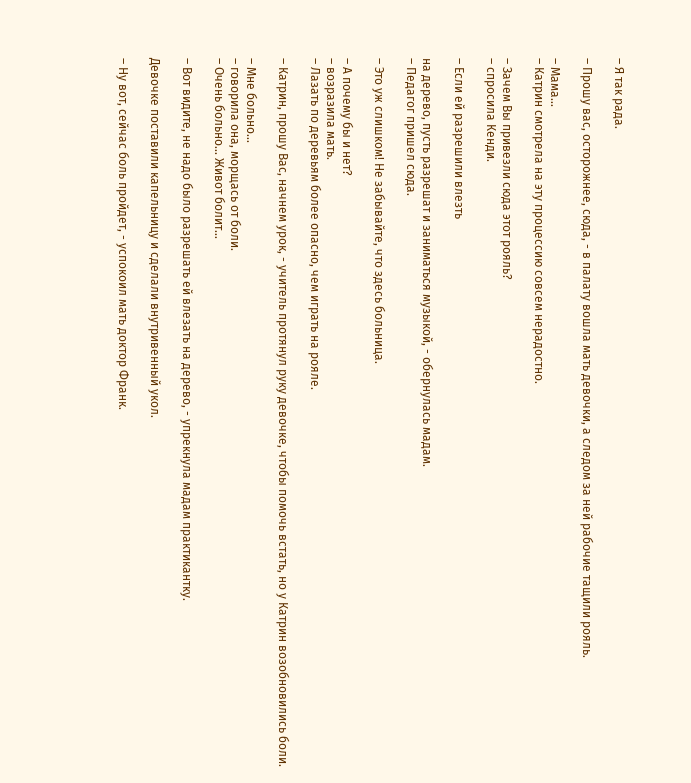– Я так рада.

– Прошу вас, осторожнее, сюда, - в палату вошла мать девочки, а следом за ней рабочие тащили рояль.

– Мама...
– Катрин смотрела на эту процессию совсем нерадостно.

– Зачем Вы привезли сюда этот рояль?
– спросила Кенди.

– Если ей разрешили влезть

на дерево, пусть разрешат и заниматься музыкой, - обернулась мадам.
– Педагог пришел сюда.

– Это уж слишком! Не забывайте, что здесь больница.

– А почему бы и нет?
– возразила мать.
– Лазать по деревьям более опасно, чем играть на рояле.

– Катрин, прошу Вас, начнем урок, - учитель протянул руку девочке, чтобы помочь встать, но у Катрин возобновились боли.

– Мне больно...
– говорила она, морщась от боли.
– Очень больно... Живот болит...

– Вот видите, не надо было разрешать ей влезать на дерево, - упрекнула мадам практикантку.

Девочке поставили капельницу и сделали внутривенный укол.

– Ну вот, сейчас боль пройдет, - успокоил мать доктор Франк.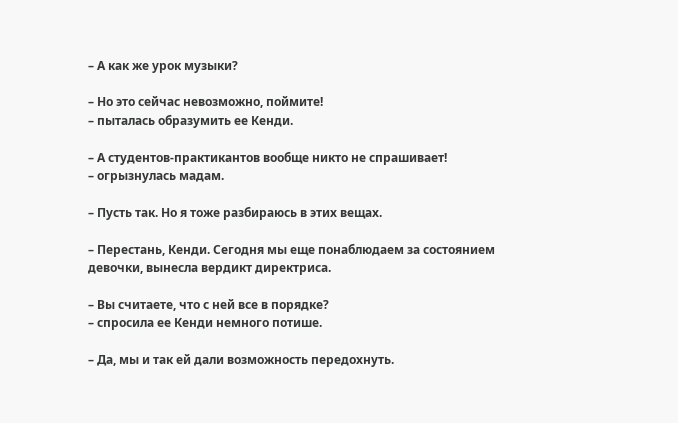– А как же урок музыки?

– Но это сейчас невозможно, поймите!
– пыталась образумить ее Кенди.

– А студентов-практикантов вообще никто не спрашивает!
– огрызнулась мадам.

– Пусть так. Но я тоже разбираюсь в этих вещах.

– Перестань, Кенди. Сегодня мы еще понаблюдаем за состоянием девочки, вынесла вердикт директриса.

– Вы считаете, что с ней все в порядке?
– спросила ее Кенди немного потише.

– Да, мы и так ей дали возможность передохнуть.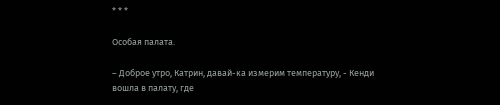* * *

Особая палата.

– Доброе утро, Катрин, давай-ка измерим температуру, - Кенди вошла в палату, где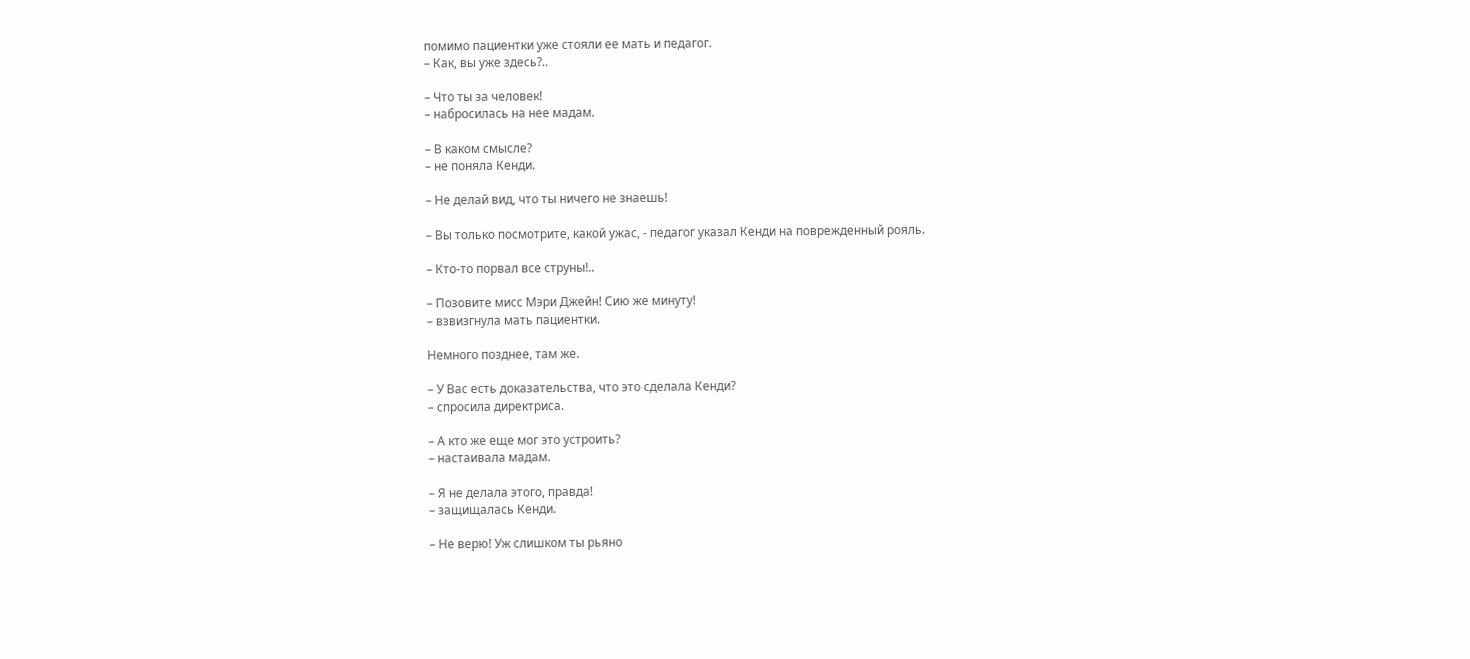помимо пациентки уже стояли ее мать и педагог.
– Как, вы уже здесь?..

– Что ты за человек!
– набросилась на нее мадам.

– В каком смысле?
– не поняла Кенди.

– Не делай вид, что ты ничего не знаешь!

– Вы только посмотрите, какой ужас, - педагог указал Кенди на поврежденный рояль.

– Кто-то порвал все струны!..

– Позовите мисс Мэри Джейн! Сию же минуту!
– взвизгнула мать пациентки.

Немного позднее, там же.

– У Вас есть доказательства, что это сделала Кенди?
– спросила директриса.

– А кто же еще мог это устроить?
– настаивала мадам.

– Я не делала этого, правда!
– защищалась Кенди.

– Не верю! Уж слишком ты рьяно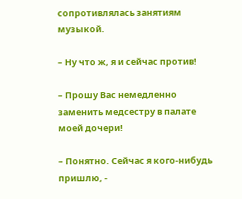сопротивлялась занятиям музыкой.

– Ну что ж, я и сейчас против!

– Прошу Вас немедленно заменить медсестру в палате моей дочери!

– Понятно. Сейчас я кого-нибудь пришлю, -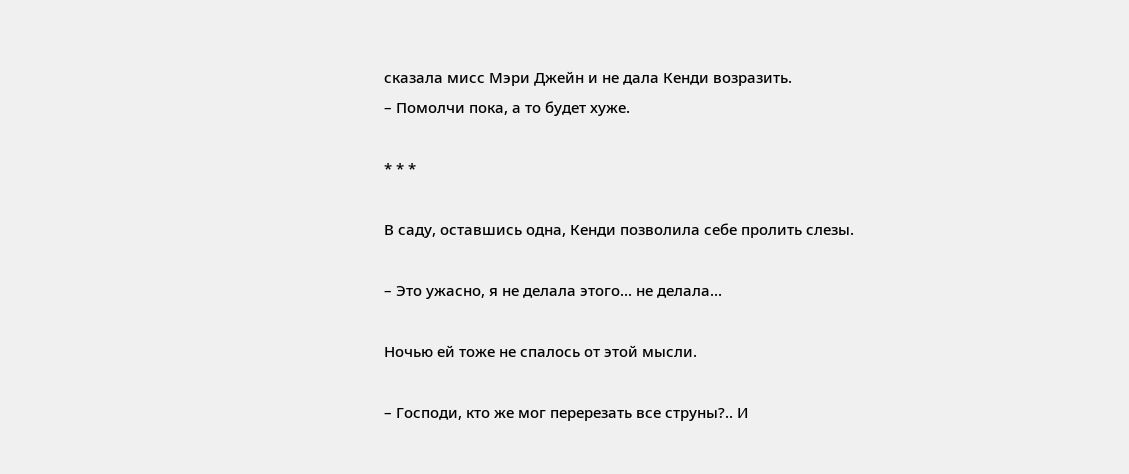сказала мисс Мэри Джейн и не дала Кенди возразить.
– Помолчи пока, а то будет хуже.

* * *

В саду, оставшись одна, Кенди позволила себе пролить слезы.

– Это ужасно, я не делала этого... не делала...

Ночью ей тоже не спалось от этой мысли.

– Господи, кто же мог перерезать все струны?.. И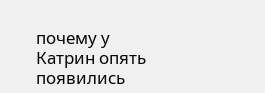почему у Катрин опять появились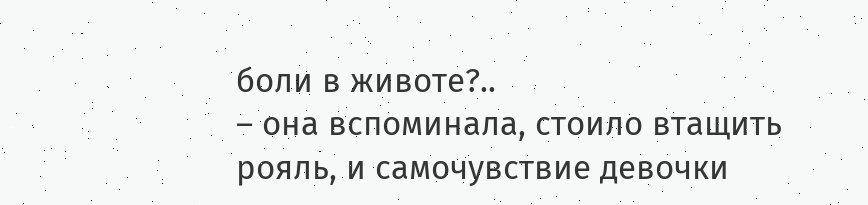боли в животе?..
– она вспоминала, стоило втащить рояль, и самочувствие девочки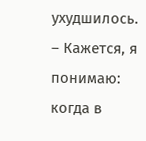ухудшилось.
– Кажется, я понимаю: когда в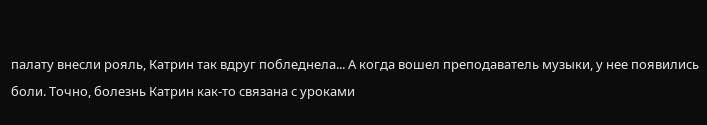палату внесли рояль, Катрин так вдруг побледнела... А когда вошел преподаватель музыки, у нее появились боли. Точно, болезнь Катрин как-то связана с уроками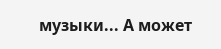музыки... А может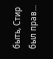быть, Стир был прав...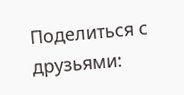Поделиться с друзьями: